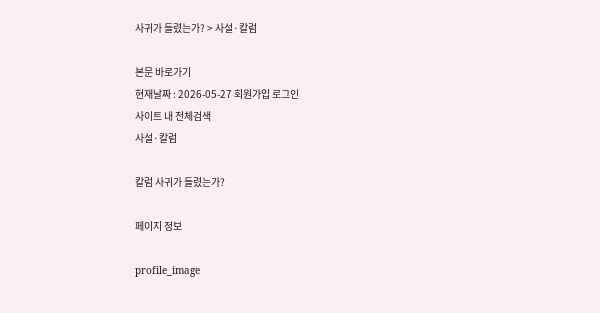사귀가 들렸는가? > 사설·칼럼

본문 바로가기
현재날짜 : 2026-05-27 회원가입 로그인
사이트 내 전체검색
사설·칼럼

칼럼 사귀가 들렸는가?

페이지 정보

profile_image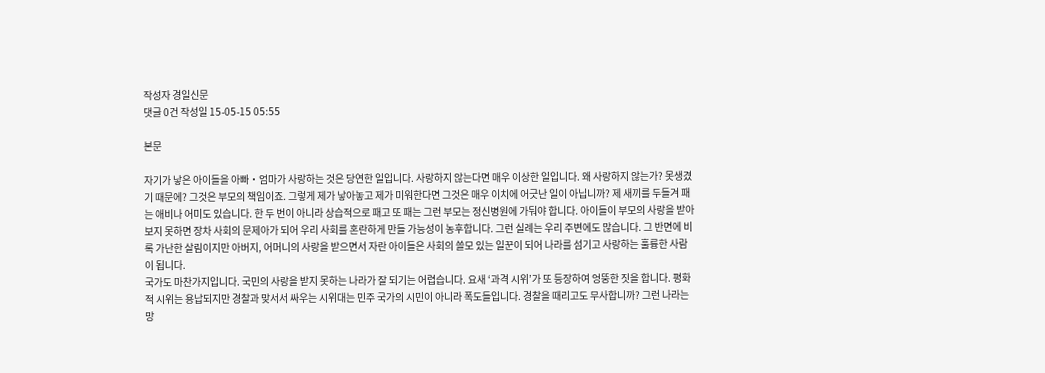작성자 경일신문
댓글 0건 작성일 15-05-15 05:55

본문

자기가 낳은 아이들을 아빠‧엄마가 사랑하는 것은 당연한 일입니다. 사랑하지 않는다면 매우 이상한 일입니다. 왜 사랑하지 않는가? 못생겼기 때문에? 그것은 부모의 책임이죠. 그렇게 제가 낳아놓고 제가 미워한다면 그것은 매우 이치에 어긋난 일이 아닙니까? 제 새끼를 두들겨 패는 애비나 어미도 있습니다. 한 두 번이 아니라 상습적으로 패고 또 패는 그런 부모는 정신병원에 가둬야 합니다. 아이들이 부모의 사랑을 받아보지 못하면 장차 사회의 문제아가 되어 우리 사회를 혼란하게 만들 가능성이 농후합니다. 그런 실례는 우리 주변에도 많습니다. 그 반면에 비록 가난한 살림이지만 아버지, 어머니의 사랑을 받으면서 자란 아이들은 사회의 쓸모 있는 일꾼이 되어 나라를 섬기고 사랑하는 훌륭한 사람이 됩니다.
국가도 마찬가지입니다. 국민의 사랑을 받지 못하는 나라가 잘 되기는 어렵습니다. 요새 ‘과격 시위’가 또 등장하여 엉뚱한 짓을 합니다. 평화적 시위는 용납되지만 경찰과 맞서서 싸우는 시위대는 민주 국가의 시민이 아니라 폭도들입니다. 경찰을 때리고도 무사합니까? 그런 나라는 망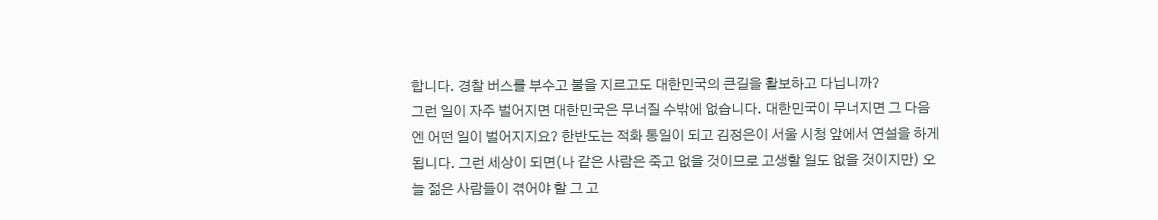합니다. 경찰 버스를 부수고 불을 지르고도 대한민국의 큰길을 활보하고 다닙니까?
그런 일이 자주 벌어지면 대한민국은 무너질 수밖에 없습니다. 대한민국이 무너지면 그 다음엔 어떤 일이 벌어지지요? 한반도는 적화 통일이 되고 김정은이 서울 시청 앞에서 연설을 하게 됩니다. 그런 세상이 되면(나 같은 사람은 죽고 없을 것이므로 고생할 일도 없을 것이지만) 오늘 젊은 사람들이 겪어야 할 그 고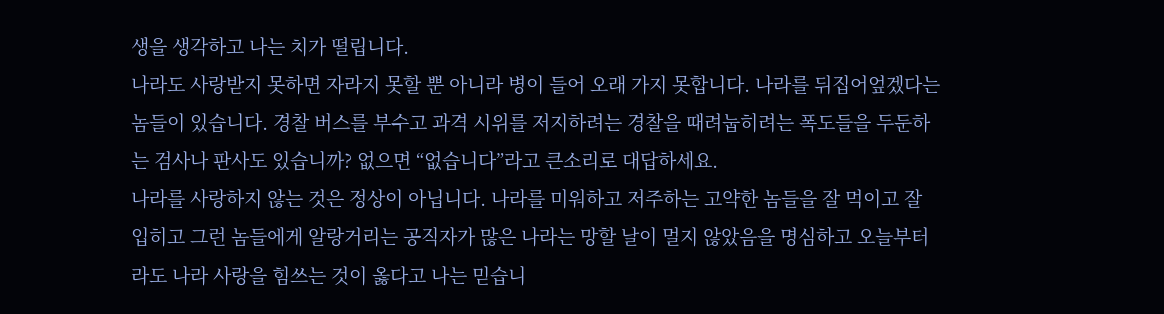생을 생각하고 나는 치가 떨립니다.
나라도 사랑받지 못하면 자라지 못할 뿐 아니라 병이 들어 오래 가지 못합니다. 나라를 뒤집어엎겠다는 놈들이 있습니다. 경찰 버스를 부수고 과격 시위를 저지하려는 경찰을 때려눕히려는 폭도들을 두둔하는 검사나 판사도 있습니까? 없으면 “없습니다”라고 큰소리로 대답하세요.
나라를 사랑하지 않는 것은 정상이 아닙니다. 나라를 미워하고 저주하는 고약한 놈들을 잘 먹이고 잘 입히고 그런 놈들에게 알랑거리는 공직자가 많은 나라는 망할 날이 멀지 않았음을 명심하고 오늘부터라도 나라 사랑을 힘쓰는 것이 옳다고 나는 믿습니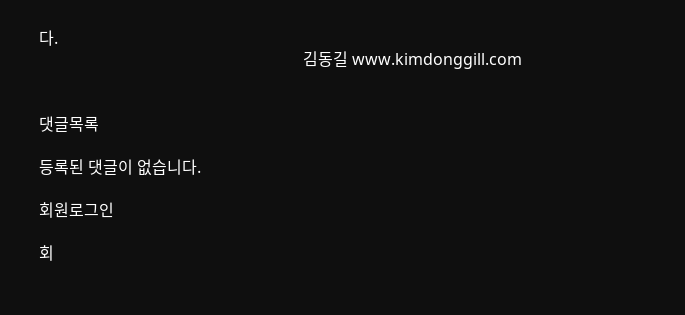다.
                                                                  김동길 www.kimdonggill.com


댓글목록

등록된 댓글이 없습니다.

회원로그인

회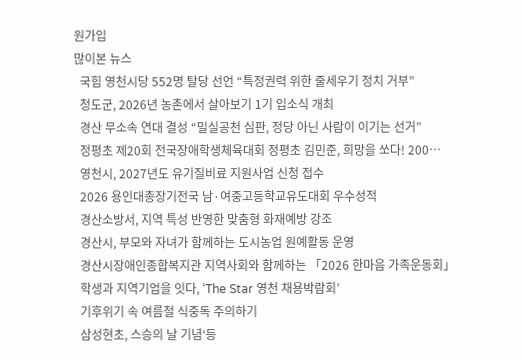원가입
많이본 뉴스
  국힘 영천시당 552명 탈당 선언 “특정권력 위한 줄세우기 정치 거부”
  청도군, 2026년 농촌에서 살아보기 1기 입소식 개최
  경산 무소속 연대 결성 “밀실공천 심판, 정당 아닌 사람이 이기는 선거”
  정평초 제20회 전국장애학생체육대회 정평초 김민준, 희망을 쏘다! 200…
  영천시, 2027년도 유기질비료 지원사업 신청 접수
  2026 용인대총장기전국 남·여중고등학교유도대회 우수성적
  경산소방서, 지역 특성 반영한 맞춤형 화재예방 강조
  경산시, 부모와 자녀가 함께하는 도시농업 원예활동 운영
  경산시장애인종합복지관 지역사회와 함께하는 「2026 한마음 가족운동회」
  학생과 지역기업을 잇다, ‘The Star 영천 채용박람회’
  기후위기 속 여름철 식중독 주의하기
  삼성현초, 스승의 날 기념‘등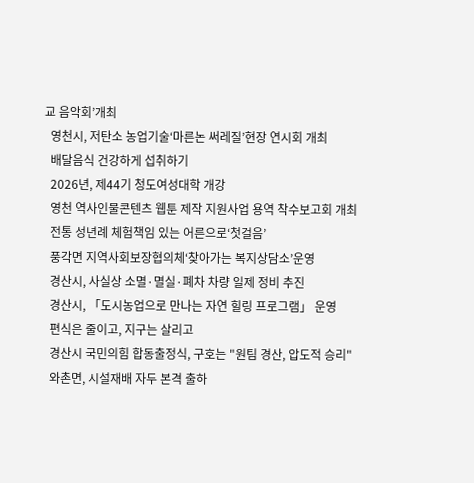교 음악회’개최
  영천시, 저탄소 농업기술‘마른논 써레질’현장 연시회 개최
  배달음식 건강하게 섭취하기
  2026년, 제44기 청도여성대학 개강
  영천 역사인물콘텐츠 웹툰 제작 지원사업 용역 착수보고회 개최
  전통 성년례 체험책임 있는 어른으로‘첫걸음’
  풍각면 지역사회보장협의체‘찾아가는 복지상담소’운영
  경산시, 사실상 소멸·멸실·폐차 차량 일제 정비 추진
  경산시, 「도시농업으로 만나는 자연 힐링 프로그램」 운영
  편식은 줄이고, 지구는 살리고
  경산시 국민의힘 합동출정식, 구호는 "원팀 경산, 압도적 승리"
  와촌면, 시설재배 자두 본격 출하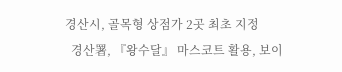경산시, 골목형 상점가 2곳 최초 지정
  경산署, 『왕수달』 마스코트 활용, 보이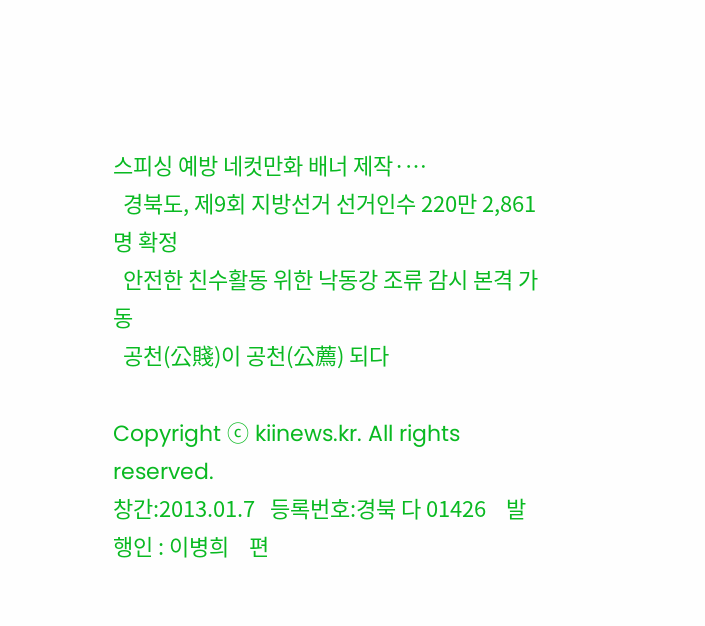스피싱 예방 네컷만화 배너 제작·…
  경북도, 제9회 지방선거 선거인수 220만 2,861명 확정
  안전한 친수활동 위한 낙동강 조류 감시 본격 가동
  공천(公賤)이 공천(公薦) 되다

Copyright ⓒ kiinews.kr. All rights reserved.
창간:2013.01.7   등록번호:경북 다 01426    발행인 : 이병희    편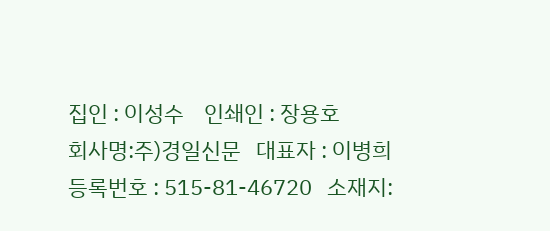집인 : 이성수    인쇄인 : 장용호
회사명:주)경일신문   대표자 : 이병희   등록번호 : 515-81-46720   소재지: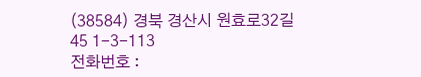(38584) 경북 경산시 원효로32길 45 1-3-113
전화번호 :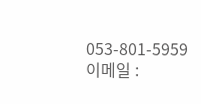053-801-5959   이메일 :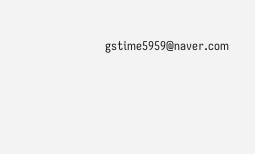gstime5959@naver.com